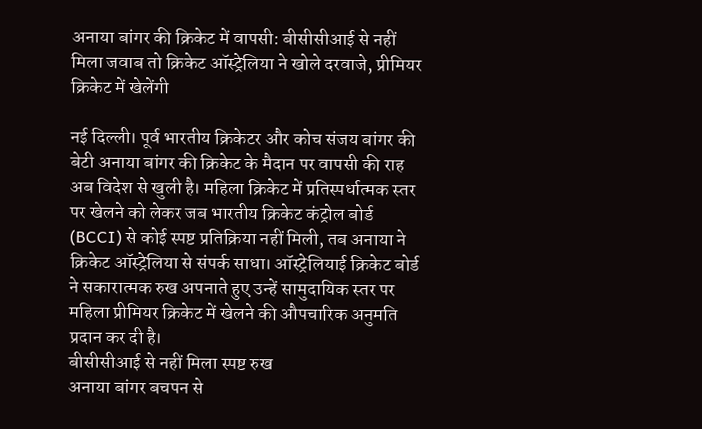अनाया बांगर की क्रिकेट में वापसी: बीसीसीआई से नहीं मिला जवाब तो क्रिकेट ऑस्ट्रेलिया ने खोले दरवाजे, प्रीमियर क्रिकेट में खेलेंगी

नई दिल्ली। पूर्व भारतीय क्रिकेटर और कोच संजय बांगर की बेटी अनाया बांगर की क्रिकेट के मैदान पर वापसी की राह अब विदेश से खुली है। महिला क्रिकेट में प्रतिस्पर्धात्मक स्तर पर खेलने को लेकर जब भारतीय क्रिकेट कंट्रोल बोर्ड (BCCI) से कोई स्पष्ट प्रतिक्रिया नहीं मिली, तब अनाया ने क्रिकेट ऑस्ट्रेलिया से संपर्क साधा। ऑस्ट्रेलियाई क्रिकेट बोर्ड ने सकारात्मक रुख अपनाते हुए उन्हें सामुदायिक स्तर पर महिला प्रीमियर क्रिकेट में खेलने की औपचारिक अनुमति प्रदान कर दी है।
बीसीसीआई से नहीं मिला स्पष्ट रुख
अनाया बांगर बचपन से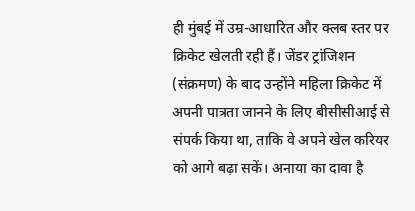ही मुंबई में उम्र-आधारित और क्लब स्तर पर क्रिकेट खेलती रही हैं। जेंडर ट्रांजिशन (संक्रमण) के बाद उन्होंने महिला क्रिकेट में अपनी पात्रता जानने के लिए बीसीसीआई से संपर्क किया था, ताकि वे अपने खेल करियर को आगे बढ़ा सकें। अनाया का दावा है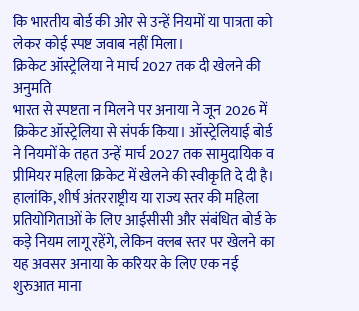कि भारतीय बोर्ड की ओर से उन्हें नियमों या पात्रता को लेकर कोई स्पष्ट जवाब नहीं मिला।
क्रिकेट ऑस्ट्रेलिया ने मार्च 2027 तक दी खेलने की अनुमति
भारत से स्पष्टता न मिलने पर अनाया ने जून 2026 में क्रिकेट ऑस्ट्रेलिया से संपर्क किया। ऑस्ट्रेलियाई बोर्ड ने नियमों के तहत उन्हें मार्च 2027 तक सामुदायिक व प्रीमियर महिला क्रिकेट में खेलने की स्वीकृति दे दी है। हालांकि, शीर्ष अंतरराष्ट्रीय या राज्य स्तर की महिला प्रतियोगिताओं के लिए आईसीसी और संबंधित बोर्ड के कड़े नियम लागू रहेंगे, लेकिन क्लब स्तर पर खेलने का यह अवसर अनाया के करियर के लिए एक नई शुरुआत माना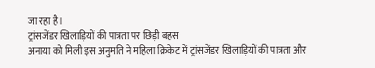जा रहा है।
ट्रांसजेंडर खिलाड़ियों की पात्रता पर छिड़ी बहस
अनाया को मिली इस अनुमति ने महिला क्रिकेट में ट्रांसजेंडर खिलाड़ियों की पात्रता और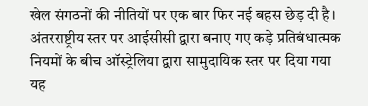खेल संगठनों की नीतियों पर एक बार फिर नई बहस छेड़ दी है। अंतरराष्ट्रीय स्तर पर आईसीसी द्वारा बनाए गए कड़े प्रतिबंधात्मक नियमों के बीच ऑस्ट्रेलिया द्वारा सामुदायिक स्तर पर दिया गया यह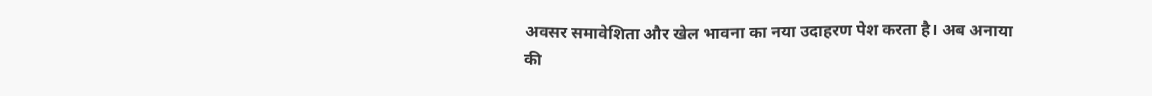अवसर समावेशिता और खेल भावना का नया उदाहरण पेश करता है। अब अनाया की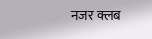नजर क्लब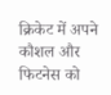क्रिकेट में अपने कौशल और फिटनेस को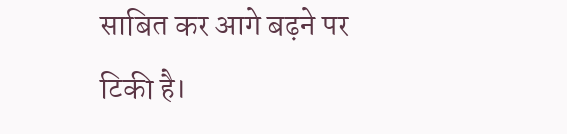साबित कर आगे बढ़ने पर टिकी है।